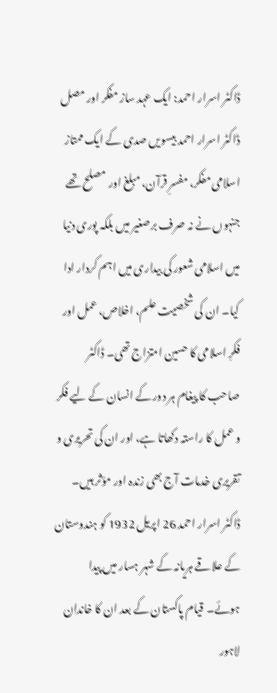ڈاکٹر اسرار احمد: ایک عہد ساز مفکر اور مصل
ڈاکٹر اسرار احمد بیسویں صدی کے ایک ممتاز اسلامی مفکر، مفسرِ قرآن، مبلغ اور مصلح تھے جنہوں نے نہ صرف برصغیر میں بلکہ پوری دنیا میں اسلامی شعور کی بیداری میں اہم کردار ادا کیا۔ ان کی شخصیت علم، اخلاص، عمل اور فکرِ اسلامی کا حسین امتزاج تھی۔ ڈاکٹر صاحب کا پیغام ہر دور کے انسان کے لیے فکر و عمل کا راستہ دکھاتا ہے، اور ان کی تحریری و تقریری خدمات آج بھی زندہ اور مؤثر ہیں۔
ڈاکٹر اسرار احمد 26 اپریل 1932 کو ہندوستان کے علاقے ہریانہ کے شہر ہسار میں پیدا ہوئے۔ قیام پاکستان کے بعد ان کا خاندان لاہور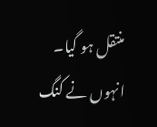منتقل ہو گیا۔ انہوں نے کنگ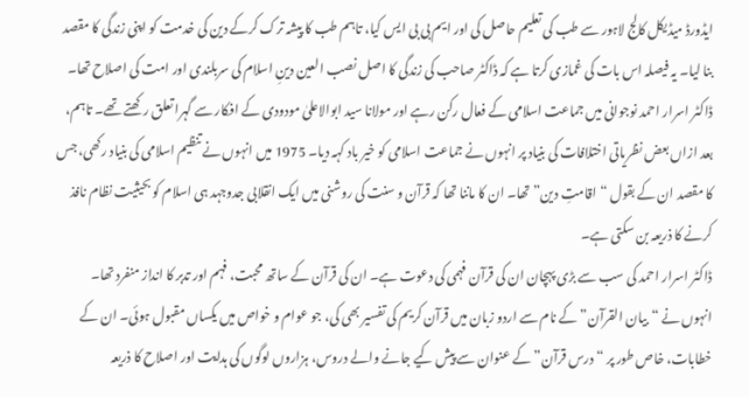ایڈورڈ میڈیکل کالج لاہور سے طب کی تعلیم حاصل کی اور ایم بی بی ایس کیا، تاہم طب کا پیشہ ترک کرکے دین کی خدمت کو اپنی زندگی کا مقصد بنا لیا۔ یہ فیصلہ اس بات کی غمازی کرتا ہے کہ ڈاکٹر صاحب کی زندگی کا اصل نصب العین دینِ اسلام کی سربلندی اور امت کی اصلاح تھا۔
ڈاکٹر اسرار احمد نوجوانی میں جماعت اسلامی کے فعال رکن رہے اور مولانا سید ابوالاعلیٰ مودودی کے افکار سے گہرا تعلق رکھتے تھے۔ تاہم، بعد ازاں بعض نظریاتی اختلافات کی بنیاد پر انہوں نے جماعت اسلامی کو خیر باد کہہ دیا۔ 1975 میں انہوں نے تنظیم اسلامی کی بنیاد رکھی، جس کا مقصد ان کے بقول “اقامتِ دین” تھا۔ ان کا ماننا تھا کہ قرآن و سنت کی روشنی میں ایک انقلابی جدوجہد ہی اسلام کو بحیثیت نظام نافذ کرنے کا ذریعہ بن سکتی ہے۔
ڈاکٹر اسرار احمد کی سب سے بڑی پہچان ان کی قرآن فہمی کی دعوت ہے۔ ان کی قرآن کے ساتھ محبت، فہم اور تدبر کا انداز منفرد تھا۔ انہوں نے “بیان القرآن” کے نام سے اردو زبان میں قرآن کریم کی تفسیر بھی کی، جو عوام و خواص میں یکساں مقبول ہوئی۔ ان کے خطابات، خاص طور پر “درس قرآن” کے عنوان سے پیش کیے جانے والے دروس، ہزاروں لوگوں کی ہدایت اور اصلاح کا ذریعہ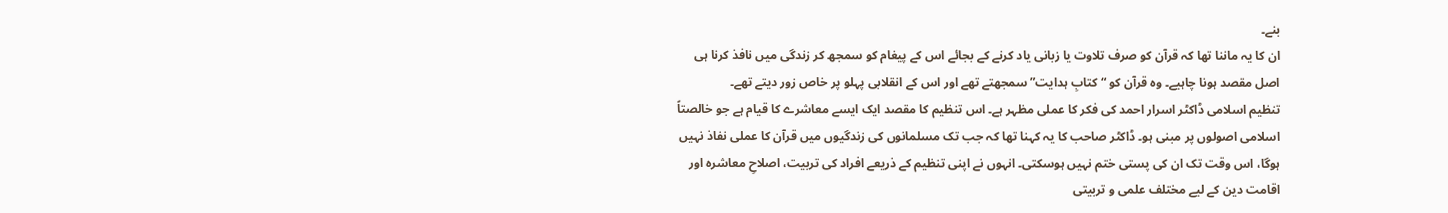بنے۔
ان کا یہ ماننا تھا کہ قرآن کو صرف تلاوت یا زبانی یاد کرنے کے بجائے اس کے پیغام کو سمجھ کر زندگی میں نافذ کرنا ہی اصل مقصد ہونا چاہیے۔ وہ قرآن کو “کتابِ ہدایت” سمجھتے تھے اور اس کے انقلابی پہلو پر خاص زور دیتے تھے۔
تنظیم اسلامی ڈاکٹر اسرار احمد کی فکر کا عملی مظہر ہے۔ اس تنظیم کا مقصد ایک ایسے معاشرے کا قیام ہے جو خالصتاً اسلامی اصولوں پر مبنی ہو۔ ڈاکٹر صاحب کا یہ کہنا تھا کہ جب تک مسلمانوں کی زندگیوں میں قرآن کا عملی نفاذ نہیں ہوگا، اس وقت تک ان کی پستی ختم نہیں ہوسکتی۔ انہوں نے اپنی تنظیم کے ذریعے افراد کی تربیت، اصلاحِ معاشرہ اور اقامت دین کے لیے مختلف علمی و تربیتی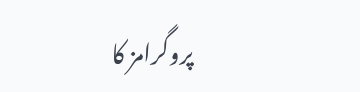پروگرامز کا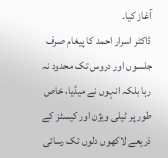آغاز کیا۔
ڈاکٹر اسرار احمد کا پیغام صرف جلسوں اور دروس تک محدود نہ رہا بلکہ انہوں نے میڈیا، خاص طور پر ٹیلی ویژن اور کیسٹز کے ذریعے لاکھوں دلوں تک رسائی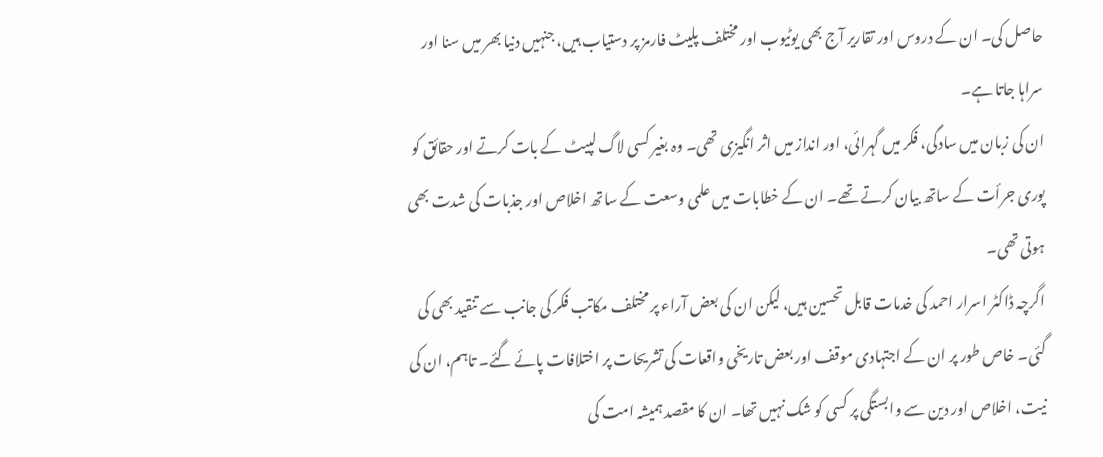حاصل کی۔ ان کے دروس اور تقاریر آج بھی یوٹیوب اور مختلف پلیٹ فارمز پر دستیاب ہیں، جنہیں دنیا بھر میں سنا اور سراہا جاتا ہے۔
ان کی زبان میں سادگی، فکر میں گہرائی، اور انداز میں اثر انگیزی تھی۔ وہ بغیر کسی لاگ لپیٹ کے بات کرتے اور حقائق کو پوری جرأت کے ساتھ بیان کرتے تھے۔ ان کے خطابات میں علمی وسعت کے ساتھ اخلاص اور جذبات کی شدت بھی ہوتی تھی۔
اگرچہ ڈاکٹر اسرار احمد کی خدمات قابل تحسین ہیں، لیکن ان کی بعض آراء پر مختلف مکاتب فکر کی جانب سے تنقید بھی کی گئی۔ خاص طور پر ان کے اجتہادی موقف اور بعض تاریخی واقعات کی تشریحات پر اختلافات پائے گئے۔ تاہم، ان کی نیت، اخلاص اور دین سے وابستگی پر کسی کو شک نہیں تھا۔ ان کا مقصد ہمیشہ امت کی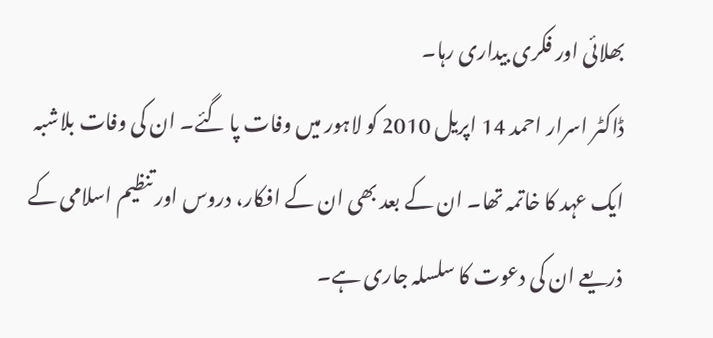بھلائی اور فکری بیداری رہا۔
ڈاکٹر اسرار احمد 14 اپریل 2010 کو لاہور میں وفات پا گئے۔ ان کی وفات بلاشبہ ایک عہد کا خاتمہ تھا۔ ان کے بعد بھی ان کے افکار، دروس اور تنظیم اسلامی کے ذریعے ان کی دعوت کا سلسلہ جاری ہے۔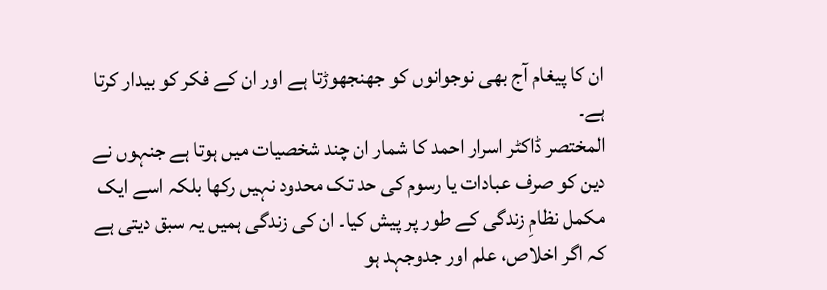ان کا پیغام آج بھی نوجوانوں کو جھنجھوڑتا ہے اور ان کے فکر کو بیدار کرتا ہے۔
المختصر ڈاکٹر اسرار احمد کا شمار ان چند شخصیات میں ہوتا ہے جنہوں نے دین کو صرف عبادات یا رسوم کی حد تک محدود نہیں رکھا بلکہ اسے ایک مکمل نظامِ زندگی کے طور پر پیش کیا۔ ان کی زندگی ہمیں یہ سبق دیتی ہے کہ اگر اخلاص، علم اور جدوجہد ہو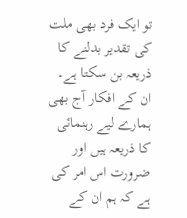تو ایک فرد بھی ملت کی تقدیر بدلنے کا ذریعہ بن سکتا ہے۔ ان کے افکار آج بھی ہمارے لیے رہنمائی کا ذریعہ ہیں اور ضرورت اس امر کی ہے کہ ہم ان کے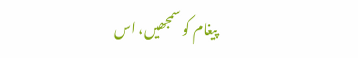پیغام کو سمجھیں، اس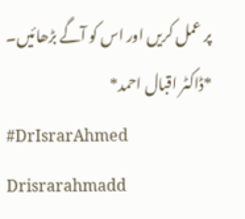پر عمل کریں اور اس کو آگے بڑھائیں۔
*ڈاکٹر اقبال احمد*
#DrIsrarAhmed Drisrarahmadd